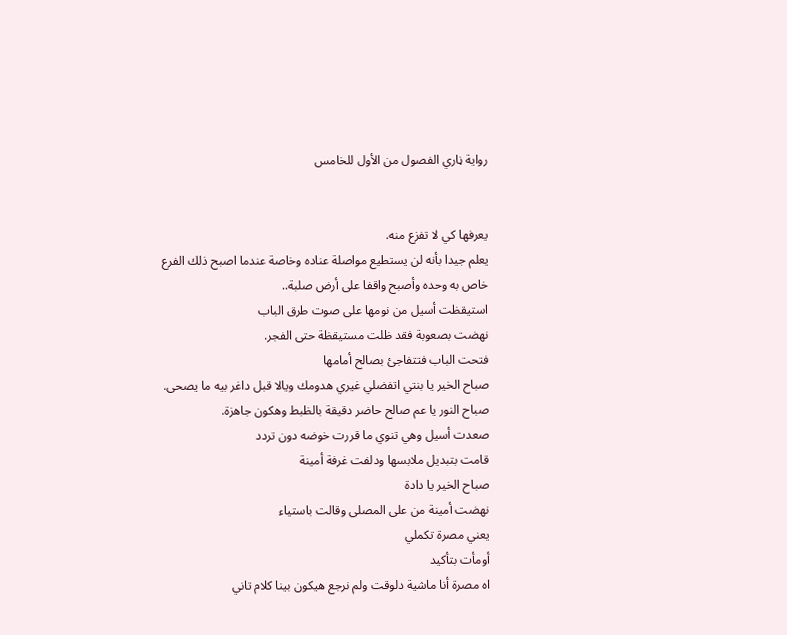رواية ڼاري الفصول من الأول للخامس


يعرفها كي لا تفزع منه.
يعلم جيدا بأنه لن يستطيع مواصلة عناده وخاصة عندما اصبح ذلك الفرع خاص به وحده وأصبح واقفا على أرض صلبة..
استيقظت أسيل من نومها على صوت طرق الباب
نهضت بصعوبة فقد ظلت مستيقظة حتى الفجر.
فتحت الباب فتتفاجئ بصالح أمامها
صباح الخير يا بنتي اتفضلي غيري هدومك ويالا قبل داغر بيه ما يصحى.
صباح النور يا عم صالح حاضر دقيقة بالظبط وهكون جاهزة.
صعدت أسيل وهي تنوي ما قررت خوضه دون تردد
قامت بتبديل ملابسها ودلفت غرفة أمينة
صباح الخير يا دادة
نهضت أمينة من على المصلى وقالت باستياء
يعني مصرة تكملي
أومأت بتأكيد
اه مصرة أنا ماشية دلوقت ولم نرجع هيكون بينا كلام تاني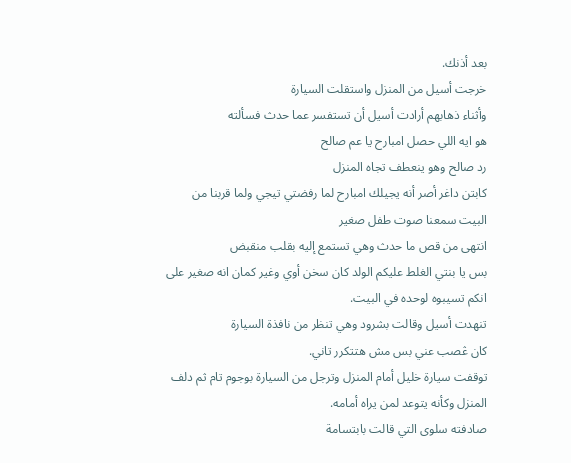بعد أذنك.
خرجت أسيل من المنزل واستقلت السيارة
وأثناء ذهابهم أرادت أسيل أن تستفسر عما حدث فسألته
هو ايه اللي حصل امبارح يا عم صالح
رد صالح وهو ينعطف تجاه المنزل
كابتن داغر أصر أنه يجيلك امبارح لما رفضتي تيجي ولما قربنا من البيت سمعنا صوت طفل صغير
انتهى من قص ما حدث وهي تستمع إليه بقلب منقبض
بس يا بنتي الغلط عليكم الولد كان سخن أوي وغير كمان انه صغير على انكم تسيبوه لوحده في البيت.
تنهدت أسيل وقالت بشرود وهي تنظر من نافذة السيارة
كان ڠصب عني بس مش هتتكرر تاني.
توقفت سيارة خليل أمام المنزل وترجل من السيارة بوجوم تام ثم دلف المنزل وكأنه يتوعد لمن يراه أمامه.
صادفته سلوى التي قالت بابتسامة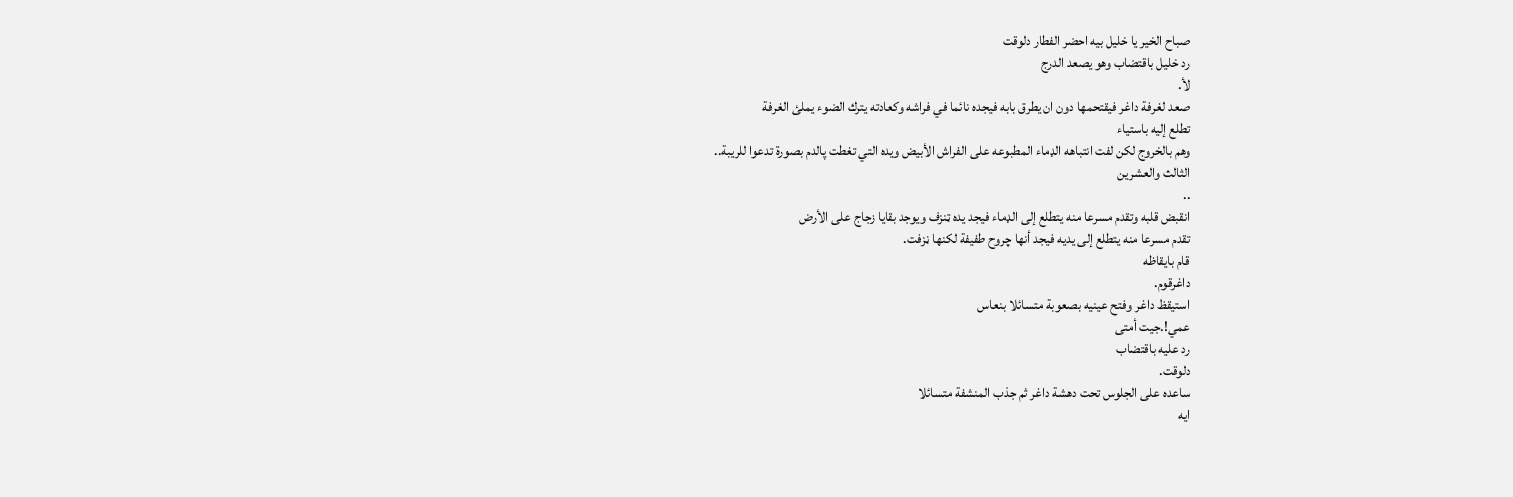صباح الخير يا خليل بيه احضر الفطار دلوقت
رد خليل باقتضاب وهو يصعد الدرج
لأ.
صعد لغرفة داغر فيقتحمها دون ان يطرق بابه فيجده نائما في فراشه وكعادته يترك الضوء يملئ الغرفة
تطلع إليه باستياء
وهم بالخروج لكن لفت انتباهه الډماء المطبوعه على الفراش الأبيض ويده التي تغطت پالدم بصورة تدعوا للريبة..
الثالث والعشرين
..
انقبض قلبه وتقدم مسرعا منه يتطلع إلى الډماء فيجد يده ټنزف ويوجد بقايا زجاج على الأرض
تقدم مسرعا منه يتطلع إلى يديه فيجد أنها چروح طفيفة لكنها ڼزفت.
قام بايقاظه
داغرقوم.
استيقظ داغر وفتح عينيه بصعوبة متسائلا بنعاس
عمي!.جيت أمتى
رد عليه باقتضاب
دلوقت.
ساعده على الجلوس تحت دهشة داغر ثم جذب المنشفة متسائلا
ايه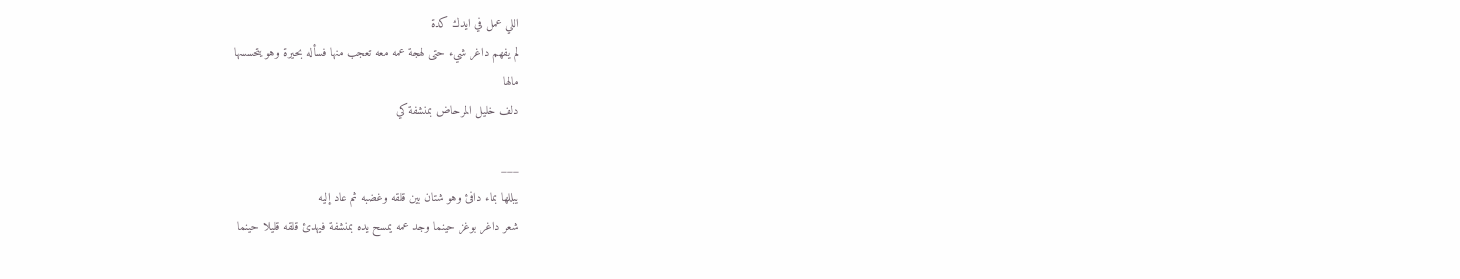اللي عمل في ايدك كدة
لم يفهم داغر شيء حتى لهجة عمه معه تعجب منها فسأله بحيرة وهو يتحسسها
مالها
دلف خليل المرحاض بمنشفة كي

___
يبللها بماء دافئ وهو شتان بين قلقه وغضبه ثم عاد إليه
شعر داغر بوغز حينما وجد عمه يمسح يده بمنشفة فيهدئ قلقه قليلا حينما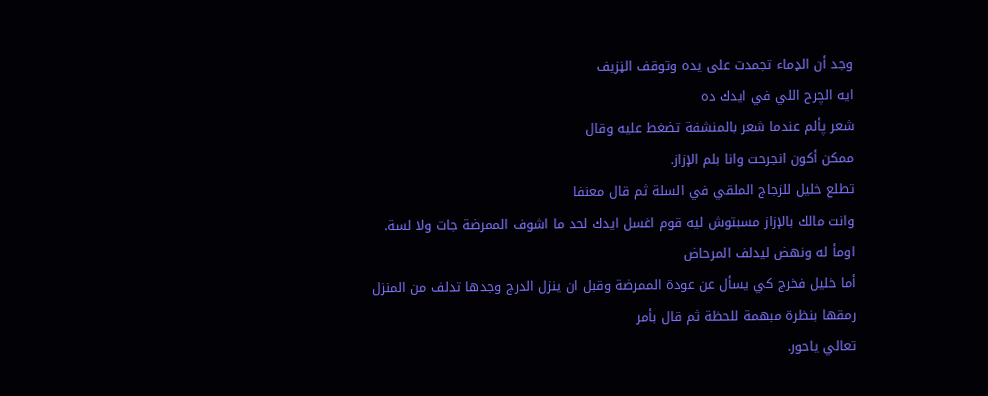وجد أن الډماء تجمدت على يده وتوقف الڼزيف
ايه الچرح اللي في ايدك ده
شعر پألم عندما شعر بالمنشفة تضغط عليه وقال
ممكن أكون انجرحت وانا بلم الإزاز.
تطلع خليل للزجاج الملقي في السلة ثم قال معنفا
وانت مالك بالإزاز مسبتوش ليه قوم اغسل ايدك لحد ما اشوف الممرضة جات ولا لسة.
اومأ له ونهض ليدلف المرحاض
أما خليل فخرج كي يسأل عن عودة الممرضة وقبل ان ينزل الدرج وجدها تدلف من المنزل
رمقها بنظرة مبهمة للحظة ثم قال بأمر
تعالي ياحور.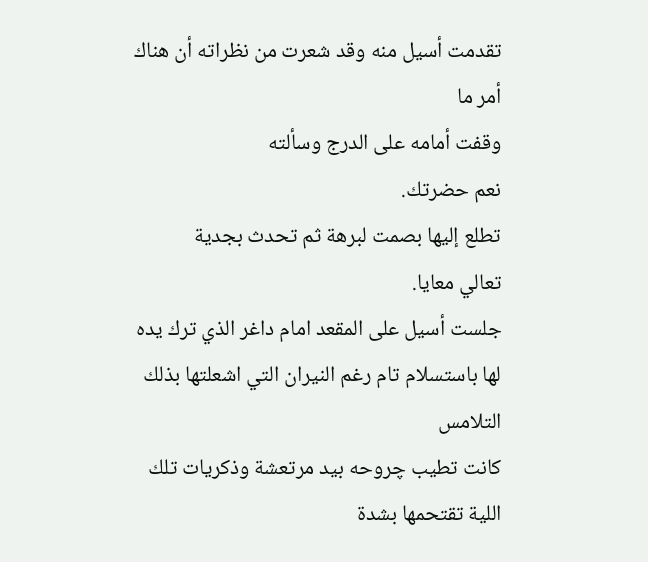تقدمت أسيل منه وقد شعرت من نظراته أن هناك أمر ما
وقفت أمامه على الدرج وسألته
نعم حضرتك.
تطلع إليها بصمت لبرهة ثم تحدث بجدية
تعالي معايا.
جلست أسيل على المقعد امام داغر الذي ترك يده لها باستسلام تام رغم النيران التي اشعلتها بذلك التلامس
كانت تطيب چروحه بيد مرتعشة وذكريات تلك اللية تقتحمها بشدة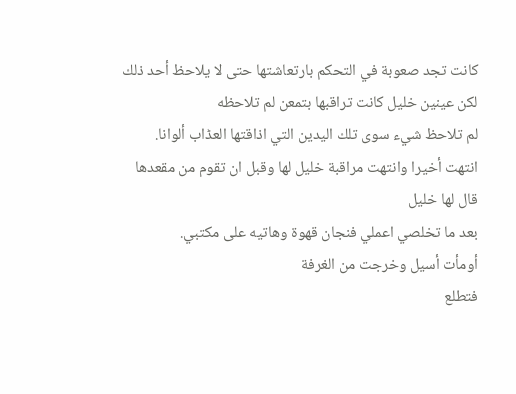كانت تجد صعوبة في التحكم بارتعاشتها حتى لا يلاحظ أحد ذلك
لكن عينين خليل كانت تراقبها بتمعن لم تلاحظه
لم تلاحظ شيء سوى تلك اليدين التي اذاقتها العڈاب ألوانا.
انتهت أخيرا وانتهت مراقبة خليل لها وقبل ان تقوم من مقعدها قال لها خليل
بعد ما تخلصي اعملي فنجان قهوة وهاتيه على مكتبي.
أومأت أسيل وخرجت من الغرفة
فتطلع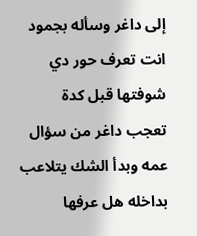إلى داغر وسأله بجمود
انت تعرف حور دي شوفتها قبل كدة
تعجب داغر من سؤال عمه وبدأ الشك يتلاعب بداخله هل عرفها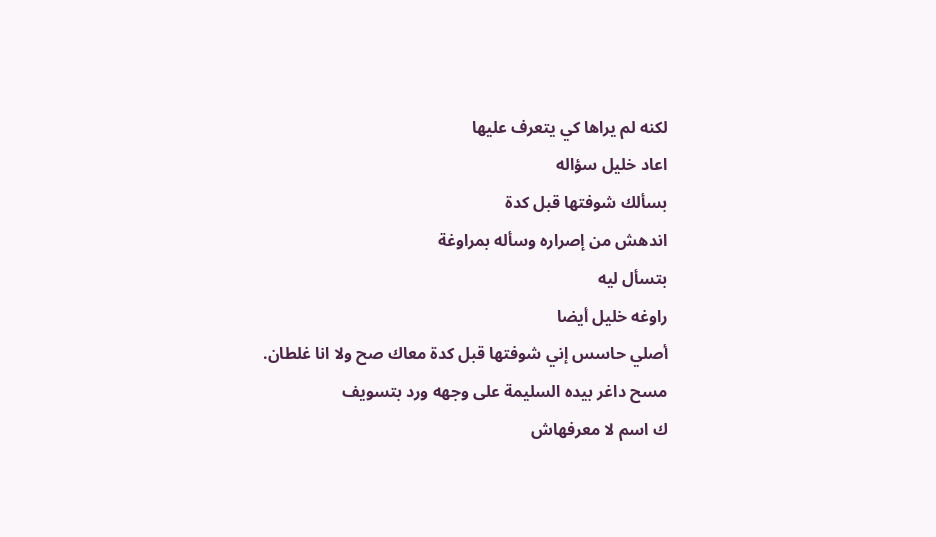لكنه لم يراها كي يتعرف عليها
اعاد خليل سؤاله
بسألك شوفتها قبل كدة
اندهش من إصراره وسأله بمراوغة
بتسأل ليه
راوغه خليل أيضا
أصلي حاسس إني شوفتها قبل كدة معاك صح ولا انا غلطان.
مسح داغر بيده السليمة على وجهه ورد بتسويف
ك اسم لا معرفهاش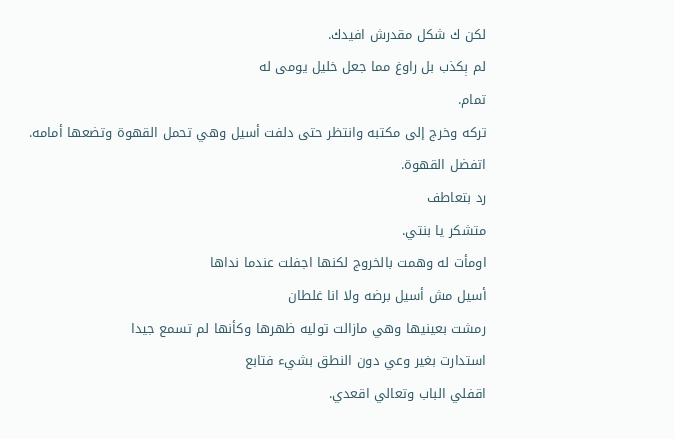لكن ك شكل مقدرش افيدك.
لم ېكذب بل راوغ مما جعل خليل يومى له
تمام.
تركه وخرج إلى مكتبه وانتظر حتى دلفت أسيل وهي تحمل القهوة وتضعها أمامه.
اتفضل القهوة.
رد بتعاطف
متشكر يا بنتي.
اومأت له وهمت بالخروج لكنها اجفلت عندما نداها
أسيل مش أسيل برضه ولا انا غلطان
رمشت بعينيها وهي مازالت توليه ظهرها وكأنها لم تسمع جيدا
استدارت بغير وعي دون النطق بشيء فتابع
اقفلي الباب وتعالي اقعدي.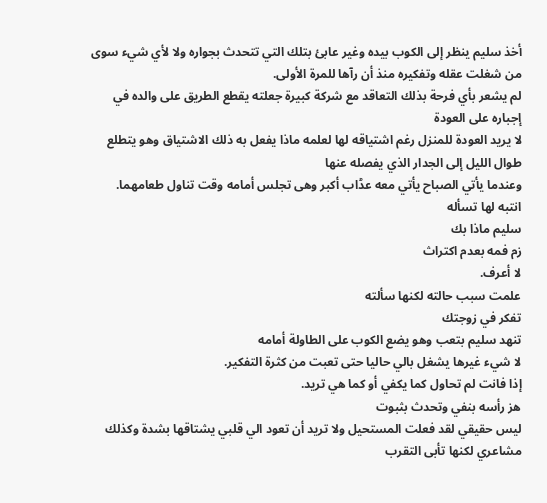أخذ سليم ينظر إلى الكوب بيده وغير عابئ بتلك التي تتحدث بجواره ولا لأي شيء سوى من شغلت عقله وتفكيره منذ أن رآها للمرة الأولى.
لم يشعر بأي فرحة بذلك التعاقد مع شركة كبيرة جعلته يقطع الطريق على والده في إجباره على العودة
لا يريد العودة للمنزل رغم اشتياقه لها لعلمه ماذا يفعل به ذلك الاشتياق وهو يتطلع طوال الليل إلى الجدار الذي يفصله عنها
وعندما يأتي الصباح يأتي معه عڈاب أكبر وهى تجلس أمامه وقت تناول طعامهما.
انتبه لها تسأله
سليم ماذا بك
زم فمه بعدم اكتراث
لا أعرف.
علمت سبب حالته لكنها سألته
تفكر في زوجتك
تنهد سليم بتعب وهو يضع الكوب على الطاولة أمامه
لا شيء غيرها يشغل بالي حاليا حتى تعبت من كثرة التفكير.
إذا فانت لم تحاول كما يكفي أو كما هي تريد.
هز رأسه بنفي وتحدث بثبوت
ليس حقيقي لقد فعلت المستحيل ولا تريد أن تعود الي قلبي يشتاقها بشدة وكذلك مشاعري لكنها تأبى التقرب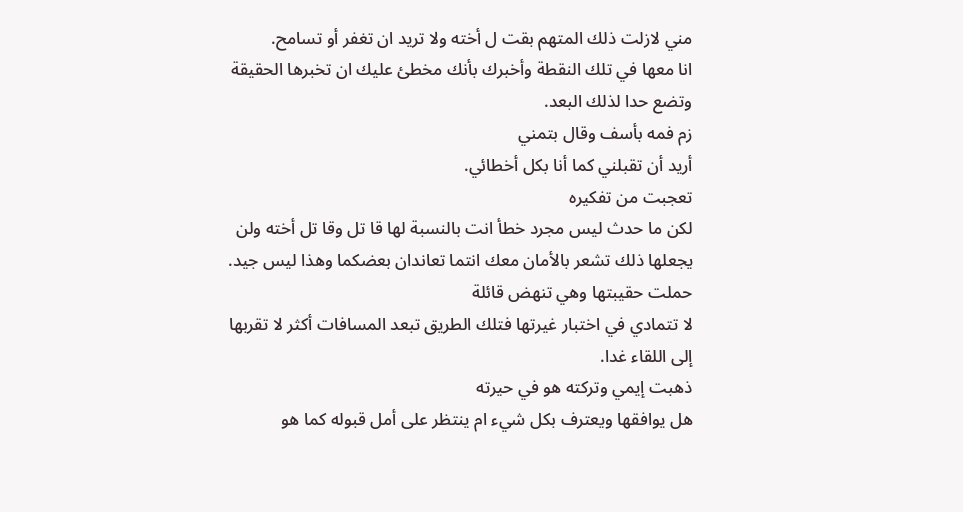مني لازلت ذلك المتهم بقت ل أخته ولا تريد ان تغفر أو تسامح.
انا معها في تلك النقطة وأخبرك بأنك مخطئ عليك ان تخبرها الحقيقة وتضع حدا لذلك البعد.
زم فمه بأسف وقال بتمني
أريد أن تقبلني كما أنا بكل أخطائي.
تعجبت من تفكيره
لكن ما حدث ليس مجرد خطأ انت بالنسبة لها قا تل وقا تل أخته ولن يجعلها ذلك تشعر بالأمان معك انتما تعاندان بعضكما وهذا ليس جيد.
حملت حقيبتها وهي تنهض قائلة
لا تتمادي في اختبار غيرتها فتلك الطريق تبعد المسافات أكثر لا تقربها إلى اللقاء غدا.
ذهبت إيمي وتركته هو في حيرته
هل يوافقها ويعترف بكل شيء ام ينتظر على أمل قبوله كما هو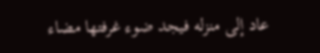عاد إلى منزله فيجد ضوء غرفتها مضاء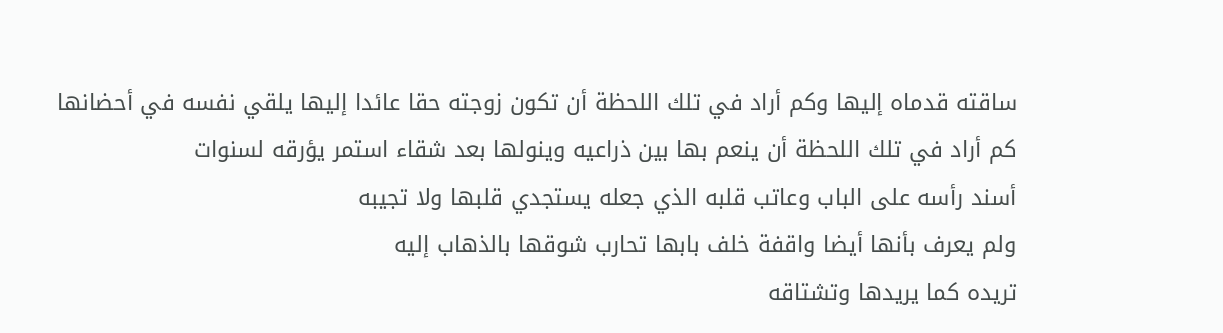ساقته قدماه إليها وكم أراد في تلك اللحظة أن تكون زوجته حقا عائدا إليها يلقي نفسه في أحضانها
كم أراد في تلك اللحظة أن ينعم بها بين ذراعيه وينولها بعد شقاء استمر يؤرقه لسنوات
أسند رأسه على الباب وعاتب قلبه الذي جعله يستجدي قلبها ولا تجيبه
ولم يعرف بأنها أيضا واقفة خلف بابها تحارب شوقها بالذهاب إليه
تريده كما يريدها وتشتاقه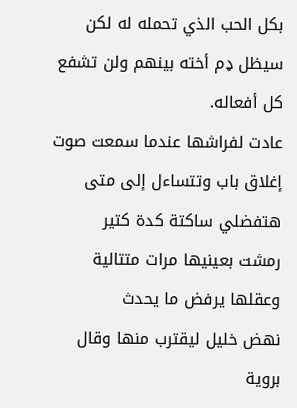بكل الحب الذي تحمله له لكن سيظل ډم أخته بينهم ولن تشفع كل أفعاله.
عادت لفراشها عندما سمعت صوت إغلاق باب وتتساءل إلى متى
هتفضلي ساكتة كدة كتير
رمشت بعينيها مرات متتالية وعقلها يرفض ما يحدث
نهض خليل ليقترب منها وقال بروية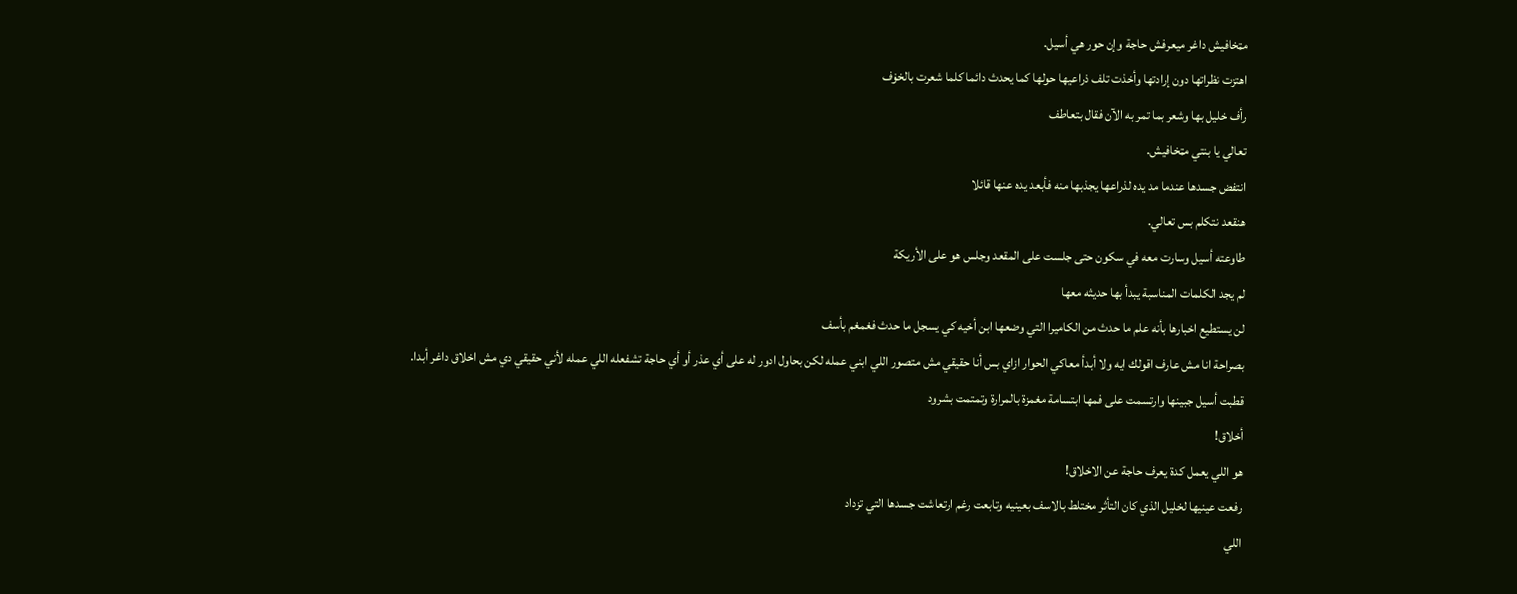مټخافيش داغر ميعرفش حاجة وإن حور هي أسيل.
اهتزت نظراتها دون إرادتها وأخذت تلف ذراعيها حولها كما يحدث دائما كلما شعرت بالخۏف
رأف خليل بها وشعر بما تمر به الآن فقال بتعاطف
تعالي يا بنتي مټخافيش.
انتفض جسدها عندما مد يده لذراعها يجذبها منه فأبعد يده عنها قائلا
هنقعد نتكلم بس تعالي.
طاوعته أسيل وسارت معه في سكون حتى جلست على المقعد وجلس هو على الأريكة
لم يجد الكلمات المناسبة يبدأ بها حديثه معها
لن يستطيع اخبارها بأنه علم ما حدث من الكاميرا التي وضعها ابن أخيه كي يسجل ما حدث فغمغم بأسف
بصراحة انا مش عارف اقولك ايه ولا أبدأ معاكي الحوار ازاي بس أنا حقيقي مش متصور اللي ابني عمله لكن بحاول ادور له على أي عذر أو أي حاجة تشفعله اللي عمله لأني حقيقي دي مش اخلاق داغر أبدا.
قطبت أسيل جبينها وارتسمت على فمها ابتسامة مغمزة بالمرارة وتمتمت بشرود
أخلاق!
هو اللي يعمل كدة يعرف حاجة عن الاخلاق!
رفعت عينيها لخليل الذي كان التأثر مختلط بالاسف بعينيه وتابعت رغم ارتعاشت جسدها التي تزداد
اللي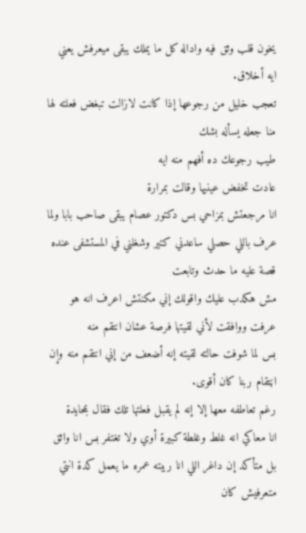يخون قلب وثق فيه واداله كل ما يملك يبقى ميعرفش يعني ايه أخلاق.
تعجب خليل من رجوعها إذا كانت لازالت تبغض فعلته لها منا جعله يسأله بشك
طيب رجوعك ده أفهم منه ايه
عادت تخفض عينيها وقالت بمرارة
انا مرجعتش بمزاحي بس دكتور عصام يبقى صاحب بابا ولما عرف باللي حصلي ساعدني كتير وشغلني في المستشفى عنده
قصة عليه ما حدث وتابعت
مش هكدب عليك واقولك إني مكنتش اعرف انه هو عرفت ووافقت لأني لقيتها فرصة عشان انتقم منه
بس لما شوفت حالته لقيته إنه أضعف من إني انتقم منه وإن اڼتقام ربنا كان أقوى.
رغم تعاطفه معها إلا إنه لم يقبل فعلتها تلك فقال بمحايدة
انا معاكي انه غلط وغلطة كبيرة أوي ولا تغتفر بس انا واثق بل متأكد إن داغر اللي انا ربيته عمره ما يعمل كدة انتي متعرفيش كان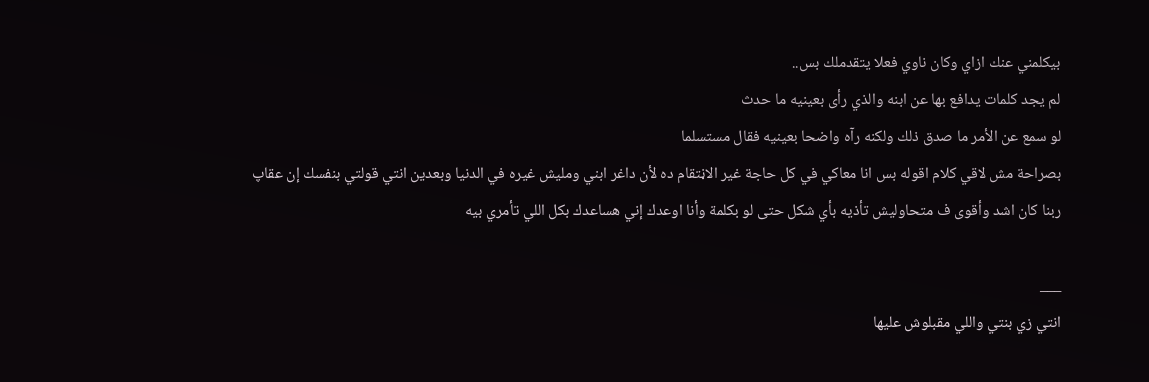بيكلمني عنك ازاي وكان ناوي فعلا يتقدملك بس..
لم يجد كلمات يدافع بها عن ابنه والذي رأى بعينيه ما حدث
لو سمع عن الأمر ما صدق ذلك ولكنه رآه واضحا بعينيه فقال مستسلما
بصراحة مش لاقي كلام اقوله بس انا معاكي في كل حاجة غير الاڼتقام ده لأن داغر ابني ومليش غيره في الدنيا وبعدين انتي قولتي بنفسك إن عقاپ ربنا كان اشد وأقوى ف متحاوليش تأذيه بأي شكل حتى لو بكلمة وأنا اوعدك إني هساعدك بكل اللي تأمري بيه

___
انتي زي بنتي واللي مقبلوش عليها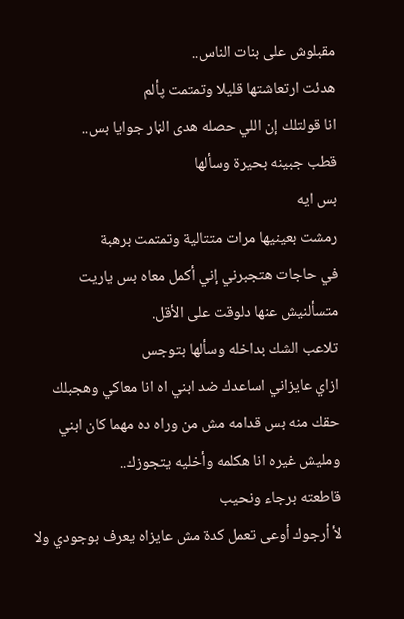مقبلوش على بنات الناس..
هدئت ارتعاشتها قليلا وتمتمت پألم
انا قولتلك إن اللي حصله هدى الڼار جوايا بس..
قطب جبينه بحيرة وسألها
بس ايه
رمشت بعينيها مرات متتالية وتمتمت برهبة
في حاجات هتجبرني إني أكمل معاه بس ياريت متسألنيش عنها دلوقت على الأقل.
تلاعب الشك بداخله وسألها بتوجس
ازاي عايزاني اساعدك ضد ابني اه انا معاكي وهجبلك حقك منه بس قدامه مش من وراه ده مهما كان ابني ومليش غيره انا هكلمه وأخليه يتجوزك..
قاطعته برجاء ونحيب
لأ أرجوك أوعى تعمل كدة مش عايزاه يعرف بوجودي ولا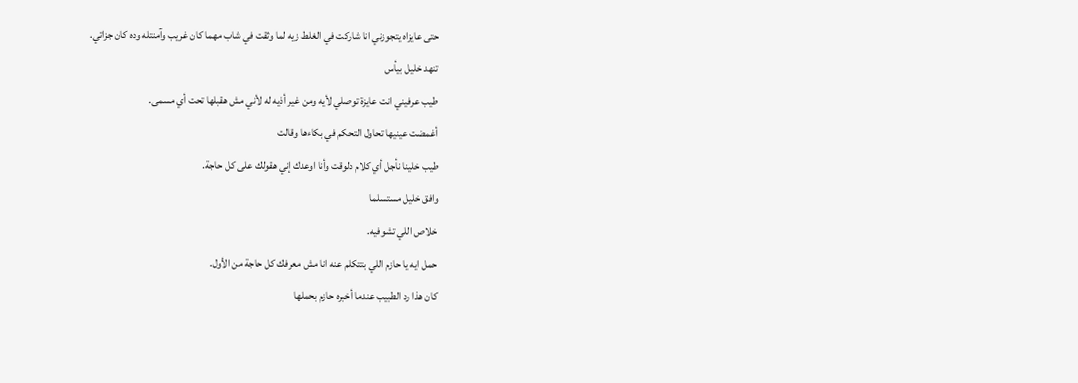حتى عايزاه يتجوزني انا شاركت في الغلط زيه لما وثقت في شاب مهما كان غريب وآمنتله وده كان جزاتي.
تنهد خليل بيأس
طيب عرفيني انت عايزة توصلي لأيه ومن غير أذيه له لأني مش هقبلها تحت أي مسمى.
أغمضت عينيها تحاول التحكم في بكاءها وقالت
طيب خلينا نأجل أي كلام دلوقت وأنا اوعدك إني هقولك على كل حاجة.
وافق خليل مستسلما
خلاص اللي تشوفيه.
حمل ايه يا حازم اللي بتتكلم عنه انا مش معرفك كل حاجة من الأول.
كان هذا رد الطبيب عندما أخبره حازم بحملها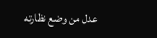عدل من وضع نظارته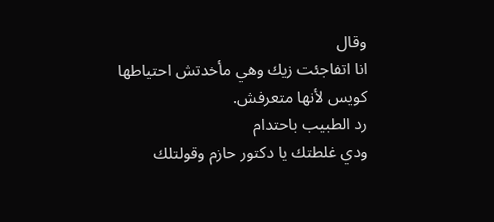وقال
انا اتفاجئت زيك وهي مأخدتش احتياطها كويس لأنها متعرفش.
رد الطبيب باحتدام
ودي غلطتك يا دكتور حازم وقولتلك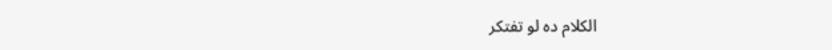الكلام ده لو تفتكر